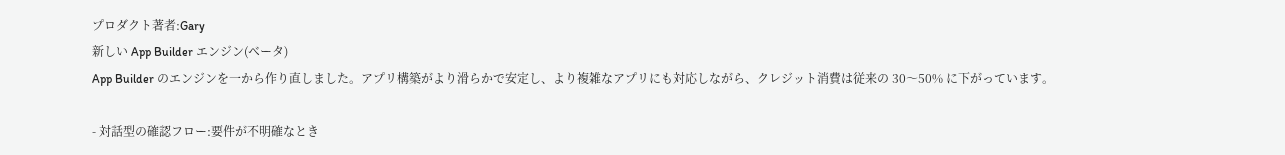プロダクト著者:Gary
新しい App Builder エンジン(ベータ)
App Builder のエンジンを一から作り直しました。アプリ構築がより滑らかで安定し、より複雑なアプリにも対応しながら、クレジット消費は従来の 30〜50% に下がっています。

- 対話型の確認フロー:要件が不明確なとき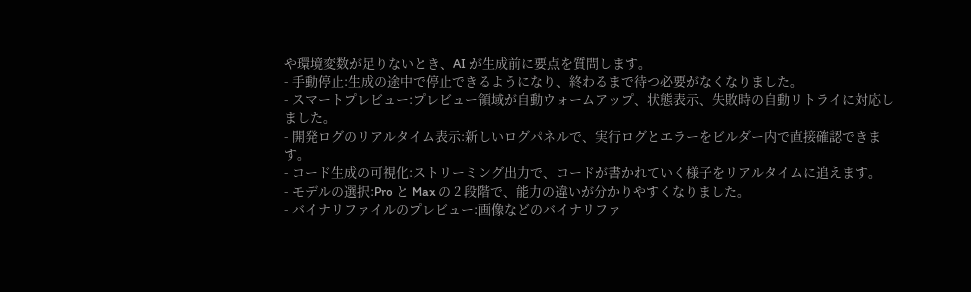や環境変数が足りないとき、AI が生成前に要点を質問します。
- 手動停止:生成の途中で停止できるようになり、終わるまで待つ必要がなくなりました。
- スマートプレビュー:プレビュー領域が自動ウォームアップ、状態表示、失敗時の自動リトライに対応しました。
- 開発ログのリアルタイム表示:新しいログパネルで、実行ログとエラーをビルダー内で直接確認できます。
- コード生成の可視化:ストリーミング出力で、コードが書かれていく様子をリアルタイムに追えます。
- モデルの選択:Pro と Max の 2 段階で、能力の違いが分かりやすくなりました。
- バイナリファイルのプレビュー:画像などのバイナリファ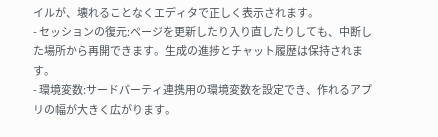イルが、壊れることなくエディタで正しく表示されます。
- セッションの復元:ページを更新したり入り直したりしても、中断した場所から再開できます。生成の進捗とチャット履歴は保持されます。
- 環境変数:サードパーティ連携用の環境変数を設定でき、作れるアプリの幅が大きく広がります。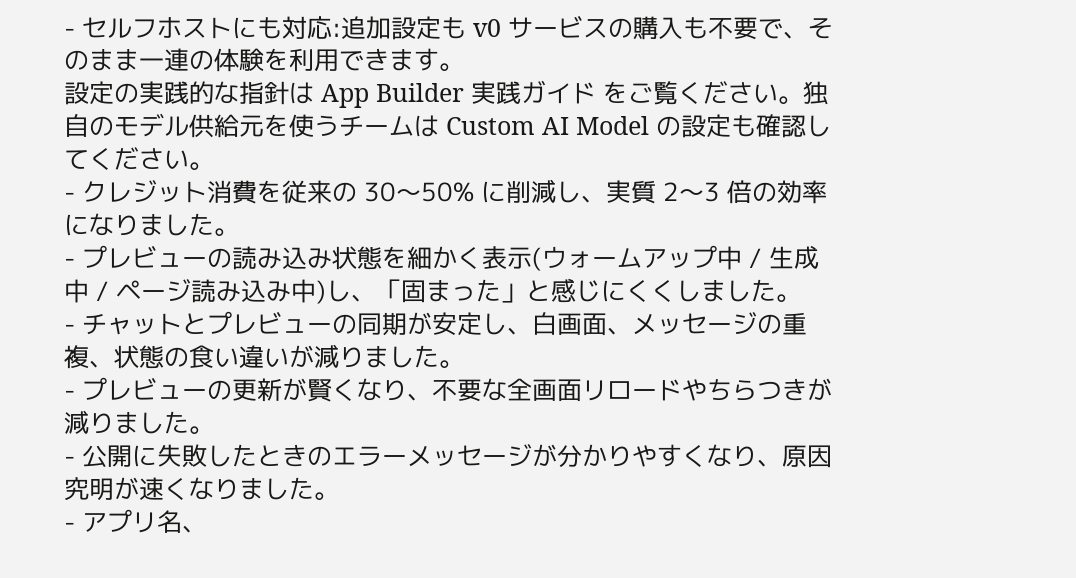- セルフホストにも対応:追加設定も v0 サービスの購入も不要で、そのまま一連の体験を利用できます。
設定の実践的な指針は App Builder 実践ガイド をご覧ください。独自のモデル供給元を使うチームは Custom AI Model の設定も確認してください。
- クレジット消費を従来の 30〜50% に削減し、実質 2〜3 倍の効率になりました。
- プレビューの読み込み状態を細かく表示(ウォームアップ中 / 生成中 / ページ読み込み中)し、「固まった」と感じにくくしました。
- チャットとプレビューの同期が安定し、白画面、メッセージの重複、状態の食い違いが減りました。
- プレビューの更新が賢くなり、不要な全画面リロードやちらつきが減りました。
- 公開に失敗したときのエラーメッセージが分かりやすくなり、原因究明が速くなりました。
- アプリ名、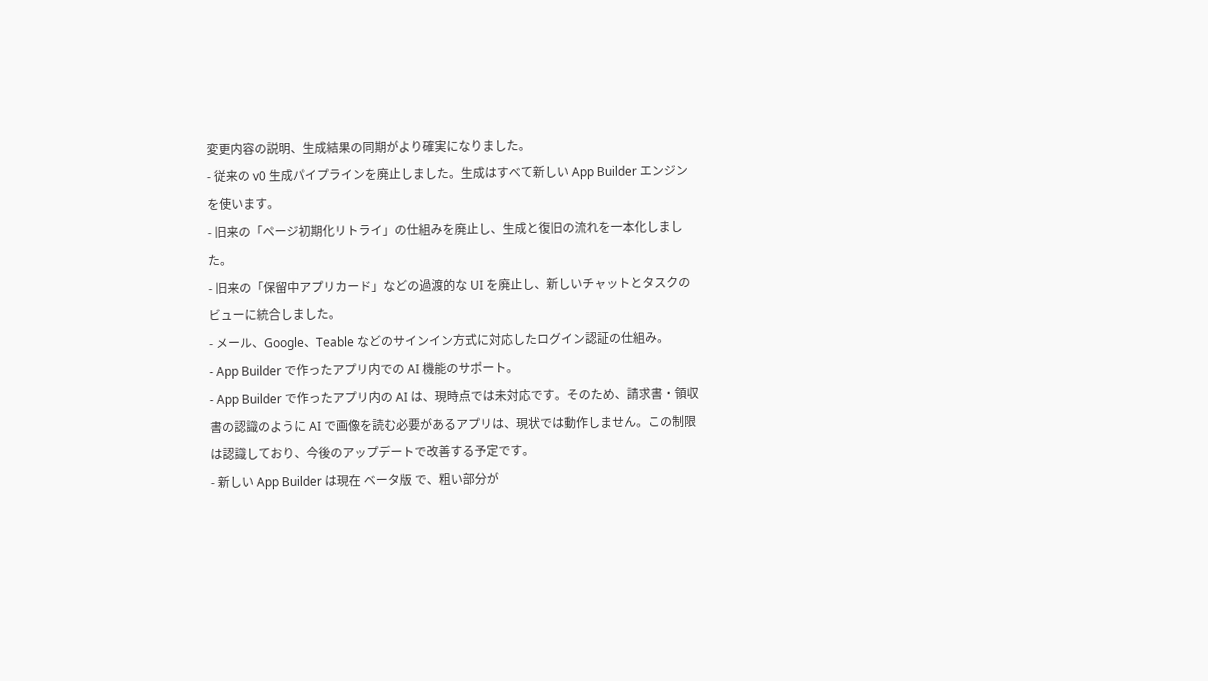変更内容の説明、生成結果の同期がより確実になりました。
- 従来の v0 生成パイプラインを廃止しました。生成はすべて新しい App Builder エンジンを使います。
- 旧来の「ページ初期化リトライ」の仕組みを廃止し、生成と復旧の流れを一本化しました。
- 旧来の「保留中アプリカード」などの過渡的な UI を廃止し、新しいチャットとタスクのビューに統合しました。
- メール、Google、Teable などのサインイン方式に対応したログイン認証の仕組み。
- App Builder で作ったアプリ内での AI 機能のサポート。
- App Builder で作ったアプリ内の AI は、現時点では未対応です。そのため、請求書・領収書の認識のように AI で画像を読む必要があるアプリは、現状では動作しません。この制限は認識しており、今後のアップデートで改善する予定です。
- 新しい App Builder は現在 ベータ版 で、粗い部分が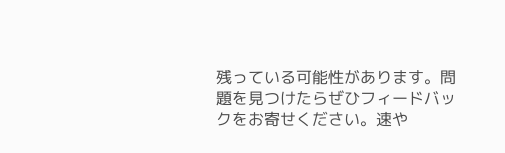残っている可能性があります。問題を見つけたらぜひフィードバックをお寄せください。速や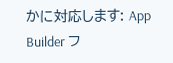かに対応します: App Builder フ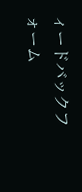ィードバックフォーム